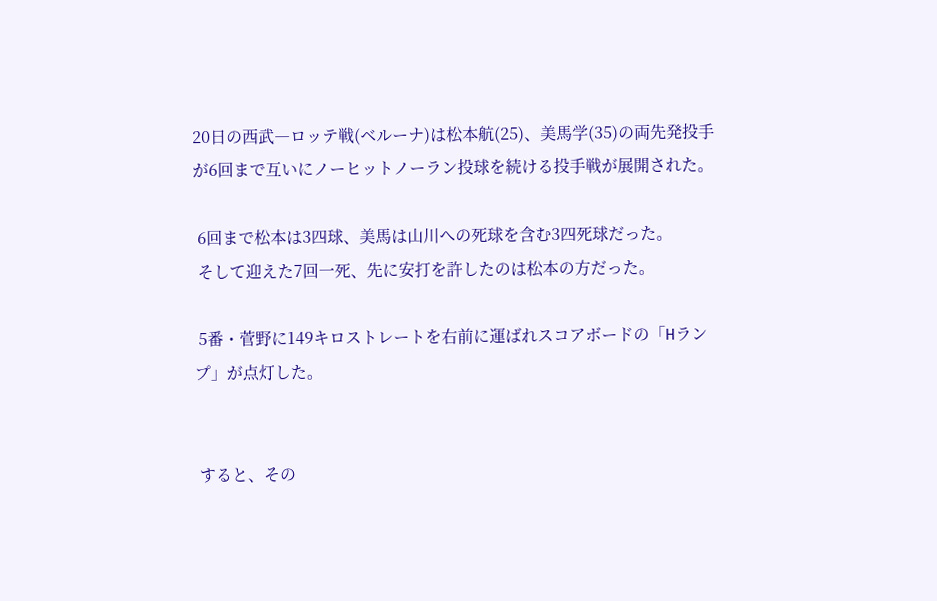20日の西武―ロッテ戦(ベルーナ)は松本航(25)、美馬学(35)の両先発投手が6回まで互いにノーヒットノーラン投球を続ける投手戦が展開された。

 6回まで松本は3四球、美馬は山川への死球を含む3四死球だった。
 そして迎えた7回一死、先に安打を許したのは松本の方だった。

 5番・菅野に149キロストレートを右前に運ばれスコアボードの「Hランプ」が点灯した。


 すると、その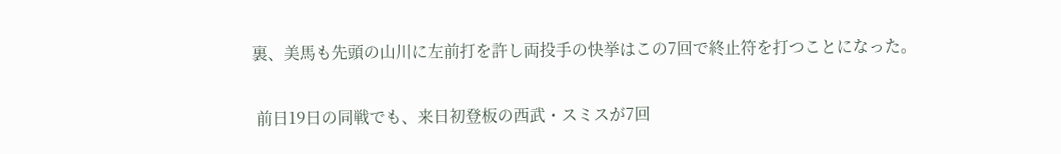裏、美馬も先頭の山川に左前打を許し両投手の快挙はこの7回で終止符を打つことになった。

 前日19日の同戦でも、来日初登板の西武・スミスが7回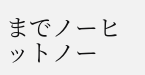までノーヒットノー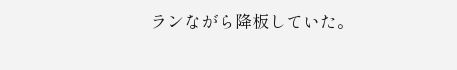ランながら降板していた。